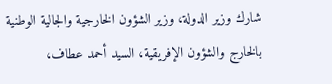شارك وزير الدولة، وزير الشؤون الخارجية والجالية الوطنية بالخارج والشؤون الإفريقية، السيد أحمد عطاف،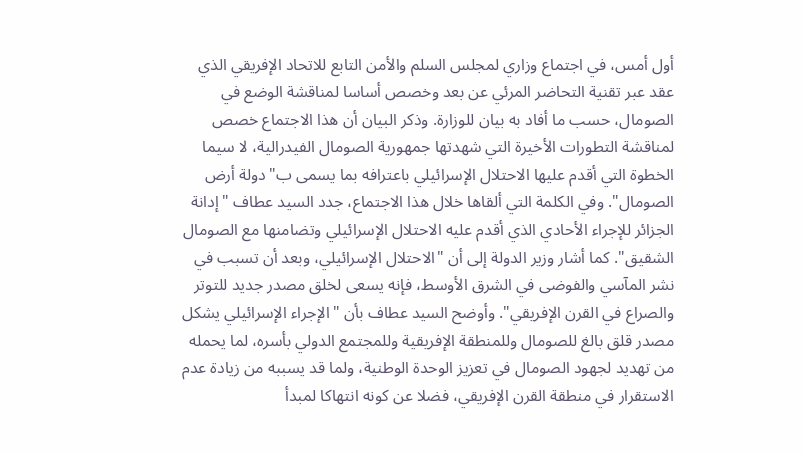أول أمس، في اجتماع وزاري لمجلس السلم والأمن التابع للاتحاد الإفريقي الذي عقد عبر تقنية التحاضر المرئي عن بعد وخصص أساسا لمناقشة الوضع في الصومال، حسب ما أفاد به بيان للوزارة. وذكر البيان أن هذا الاجتماع خصص لمناقشة التطورات الأخيرة التي شهدتها جمهورية الصومال الفيدرالية، لا سيما الخطوة التي أقدم عليها الاحتلال الإسرائيلي باعترافه بما يسمى ب"دولة أرض الصومال". وفي الكلمة التي ألقاها خلال هذا الاجتماع، جدد السيد عطاف "إدانة الجزائر للإجراء الأحادي الذي أقدم عليه الاحتلال الإسرائيلي وتضامنها مع الصومال الشقيق". كما أشار وزير الدولة إلى أن "الاحتلال الإسرائيلي، وبعد أن تسبب في نشر المآسي والفوضى في الشرق الأوسط، فإنه يسعى لخلق مصدر جديد للتوتر والصراع في القرن الإفريقي". وأوضح السيد عطاف بأن "الإجراء الإسرائيلي يشكل مصدر قلق بالغ للصومال وللمنطقة الإفريقية وللمجتمع الدولي بأسره، لما يحمله من تهديد لجهود الصومال في تعزيز الوحدة الوطنية، ولما قد يسببه من زيادة عدم الاستقرار في منطقة القرن الإفريقي، فضلا عن كونه انتهاكا لمبدأ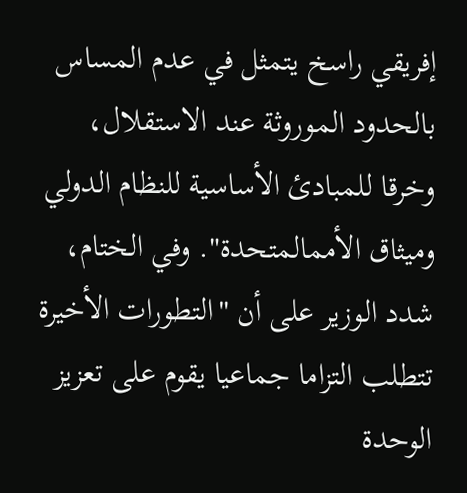إفريقي راسخ يتمثل في عدم المساس بالحدود الموروثة عند الاستقلال، وخرقا للمبادئ الأساسية للنظام الدولي وميثاق الأممالمتحدة". وفي الختام، شدد الوزير على أن "التطورات الأخيرة تتطلب التزاما جماعيا يقوم على تعزيز الوحدة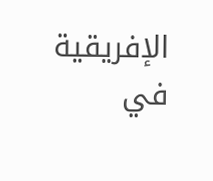الإفريقية في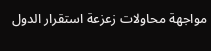مواجهة محاولات زعزعة استقرار الدول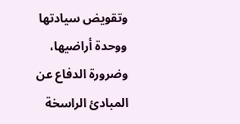وتقويض سيادتها ووحدة أراضيها، وضرورة الدفاع عن المبادئ الراسخة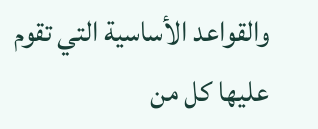والقواعد الأساسية التي تقوم عليها كل من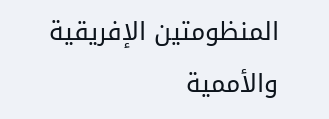المنظومتين الإفريقية والأممية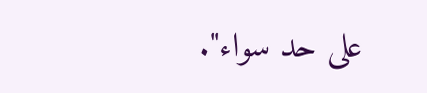على حد سواء".